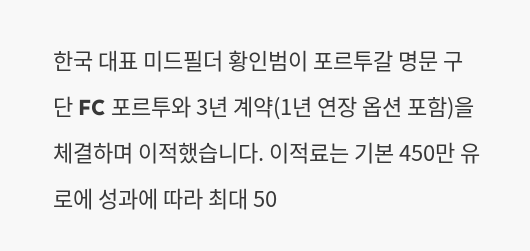한국 대표 미드필더 황인범이 포르투갈 명문 구단 FC 포르투와 3년 계약(1년 연장 옵션 포함)을 체결하며 이적했습니다. 이적료는 기본 450만 유로에 성과에 따라 최대 50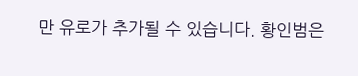만 유로가 추가될 수 있습니다. 황인범은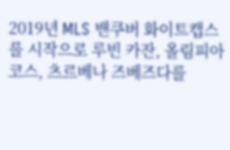2019년 MLS 밴쿠버 화이트캡스를 시작으로 루빈 카잔, 올림피아코스, 츠르베나 즈베즈다를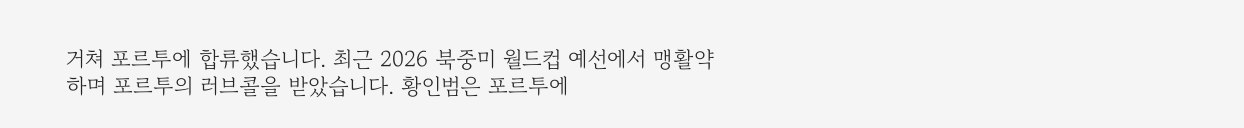거쳐 포르투에 합류했습니다. 최근 2026 북중미 월드컵 예선에서 맹활약하며 포르투의 러브콜을 받았습니다. 황인범은 포르투에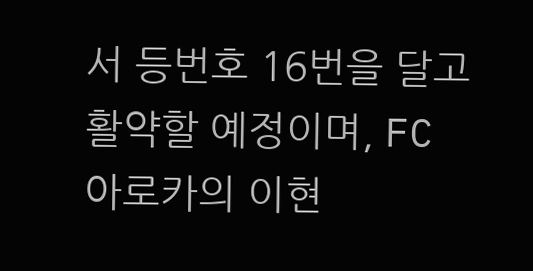서 등번호 16번을 달고 활약할 예정이며, FC 아로카의 이현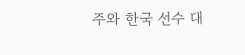주와 한국 선수 대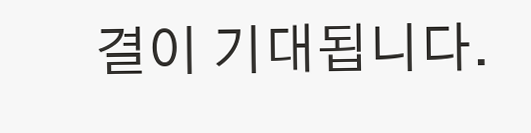결이 기대됩니다.